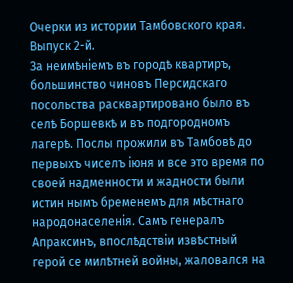Очерки из истории Тамбовского края. Выпуск 2-й.
За неимѣніемъ въ городѣ квартиръ, большинство чиновъ Персидскаго посольства расквартировано было въ селѣ Боршевкѣ и въ подгородномъ лагерѣ. Послы прожили въ Тамбовѣ до первыхъ чиселъ іюня и все это время по своей надменности и жадности были истин нымъ бременемъ для мѣстнаго народонаселенія. Самъ генералъ Апраксинъ, впослѣдствіи извѣстный герой се милѣтней войны, жаловался на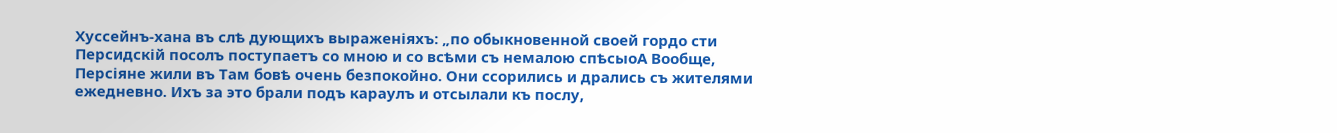Хуссейнъ-хана въ слѣ дующихъ выраженіяхъ: „по обыкновенной своей гордо сти Персидскій посолъ поступаетъ со мною и со всѣми съ немалою спѣсыоА Вообще, Персіяне жили въ Там бовѣ очень безпокойно. Они ссорились и дрались съ жителями ежедневно. Ихъ за это брали подъ караулъ и отсылали къ послу,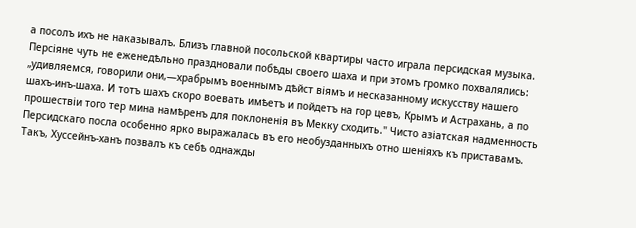а посолъ ихъ не наказывалъ. Близъ главной посольской квартиры часто играла персидская музыка. Персіяне чуть не еженедѣльно праздновали побѣды своего шаха и при этомъ громко похвалялись: „удивляемся, говорили они,—храбрымъ военнымъ дѣйст віямъ и несказанному искусству нашего шахъ-инъ-шаха. И тотъ шахъ скоро воевать имѣетъ и пойдетъ на гор цевъ, Крымъ и Астрахань, а по прошествіи того тер мина намѣренъ для поклоненія въ Мекку сходить." Чисто азіатская надменность Персидскаго посла особенно ярко выражалась въ его необузданныхъ отно шеніяхъ къ приставамъ. Такъ, Хуссейнъ-ханъ позвалъ къ себѣ однажды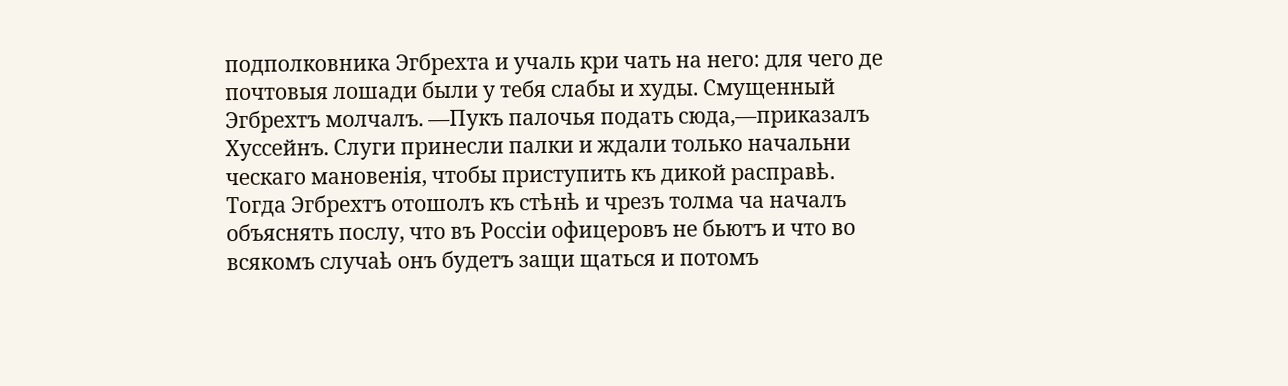подполковника Эгбрехта и учаль кри чать на него: для чего де почтовыя лошади были у тебя слабы и худы. Смущенный Эгбрехтъ молчалъ. —Пукъ палочья подать сюда,—приказалъ Хуссейнъ. Слуги принесли палки и ждали только начальни ческаго мановенія, чтобы приступить къ дикой расправѣ. Тогда Эгбрехтъ отошолъ къ стѣнѣ и чрезъ толма ча началъ объяснять послу, что въ Россіи офицеровъ не бьютъ и что во всякомъ случаѣ онъ будетъ защи щаться и потомъ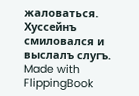жаловаться. Хуссейнъ смиловался и выслалъ слугъ.
Made with FlippingBook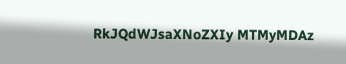RkJQdWJsaXNoZXIy MTMyMDAz